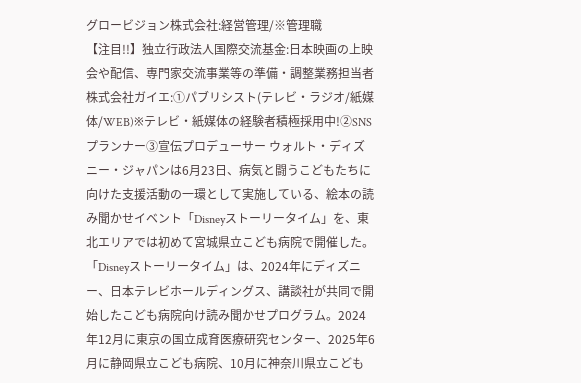グロービジョン株式会社:経営管理/※管理職
【注目!!】独立行政法人国際交流基金:日本映画の上映会や配信、専門家交流事業等の準備・調整業務担当者
株式会社ガイエ:①パブリシスト(テレビ・ラジオ/紙媒体/WEB)※テレビ・紙媒体の経験者積極採用中!②SNSプランナー③宣伝プロデューサー ウォルト・ディズニー・ジャパンは6月23日、病気と闘うこどもたちに向けた支援活動の一環として実施している、絵本の読み聞かせイベント「Disneyストーリータイム」を、東北エリアでは初めて宮城県立こども病院で開催した。
「Disneyストーリータイム」は、2024年にディズニー、日本テレビホールディングス、講談社が共同で開始したこども病院向け読み聞かせプログラム。2024年12月に東京の国立成育医療研究センター、2025年6月に静岡県立こども病院、10月に神奈川県立こども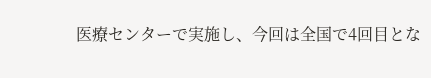医療センターで実施し、今回は全国で4回目とな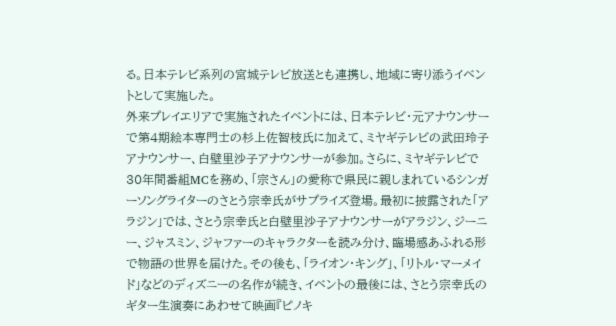る。日本テレビ系列の宮城テレビ放送とも連携し、地域に寄り添うイベントとして実施した。
外来プレイエリアで実施されたイベントには、日本テレビ・元アナウンサーで第4期絵本専門士の杉上佐智枝氏に加えて、ミヤギテレビの武田玲子アナウンサー、白壁里沙子アナウンサーが参加。さらに、ミヤギテレビで30年間番組MCを務め、「宗さん」の愛称で県民に親しまれているシンガーソングライターのさとう宗幸氏がサプライズ登場。最初に披露された「アラジン」では、さとう宗幸氏と白壁里沙子アナウンサーがアラジン、ジーニー、ジャスミン、ジャファーのキャラクターを読み分け、臨場感あふれる形で物語の世界を届けた。その後も、「ライオン・キング」、「リトル・マーメイド」などのディズニーの名作が続き、イベントの最後には、さとう宗幸氏のギター生演奏にあわせて映画『ピノキ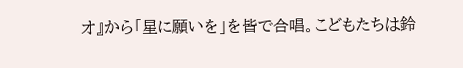オ』から「星に願いを」を皆で合唱。こどもたちは鈴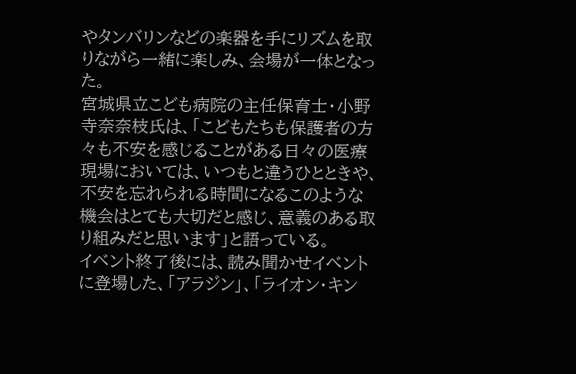やタンバリンなどの楽器を手にリズムを取りながら一緒に楽しみ、会場が一体となった。
宮城県立こども病院の主任保育士・小野寺奈奈枝氏は、「こどもたちも保護者の方々も不安を感じることがある日々の医療現場においては、いつもと違うひとときや、不安を忘れられる時間になるこのような機会はとても大切だと感じ、意義のある取り組みだと思います」と語っている。
イベント終了後には、読み聞かせイベントに登場した、「アラジン」、「ライオン・キン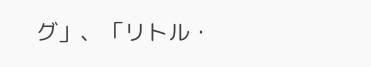グ」、「リトル・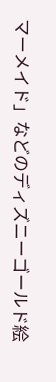マーメイド」などのディズニーゴールド絵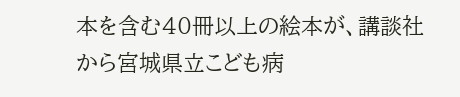本を含む40冊以上の絵本が、講談社から宮城県立こども病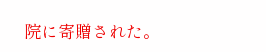院に寄贈された。